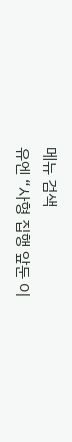메뉴 검색
유엔 “사형 집행 앞둔 이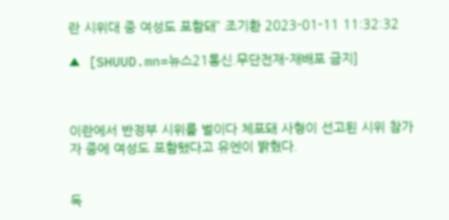란 시위대 중 여성도 포함돼” 조기환 2023-01-11 11:32:32

▲ [SHUUD.mn=뉴스21통신.무단전재-재배포 금지]



이란에서 반정부 시위를 벌이다 체포돼 사형이 선고된 시위 참가자 중에 여성도 포함됐다고 유엔이 밝혔다.


독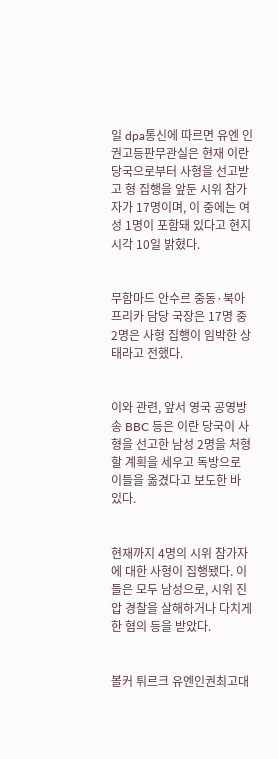일 dpa통신에 따르면 유엔 인권고등판무관실은 현재 이란 당국으로부터 사형을 선고받고 형 집행을 앞둔 시위 참가자가 17명이며, 이 중에는 여성 1명이 포함돼 있다고 현지시각 10일 밝혔다.


무함마드 안수르 중동·북아프리카 담당 국장은 17명 중 2명은 사형 집행이 임박한 상태라고 전했다.


이와 관련, 앞서 영국 공영방송 BBC 등은 이란 당국이 사형을 선고한 남성 2명을 처형할 계획을 세우고 독방으로 이들을 옮겼다고 보도한 바 있다.


현재까지 4명의 시위 참가자에 대한 사형이 집행됐다. 이들은 모두 남성으로, 시위 진압 경찰을 살해하거나 다치게 한 혐의 등을 받았다.


볼커 튀르크 유엔인권최고대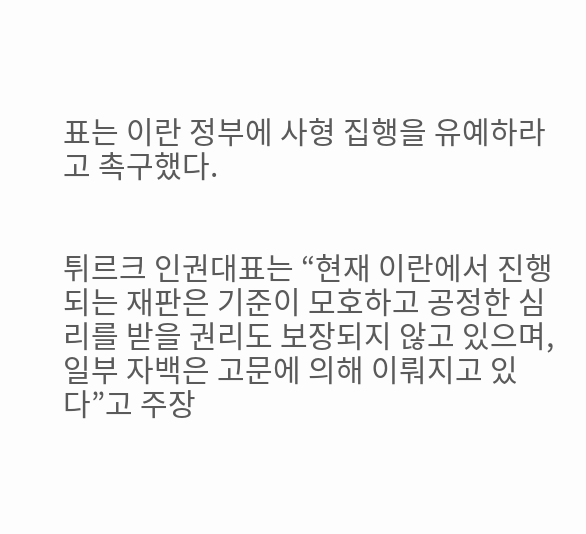표는 이란 정부에 사형 집행을 유예하라고 촉구했다.


튀르크 인권대표는 “현재 이란에서 진행되는 재판은 기준이 모호하고 공정한 심리를 받을 권리도 보장되지 않고 있으며, 일부 자백은 고문에 의해 이뤄지고 있다”고 주장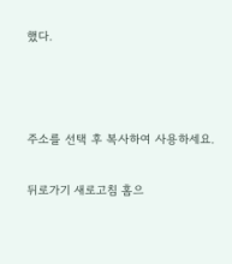했다.



주소를 선택 후 복사하여 사용하세요.

뒤로가기 새로고침 홈으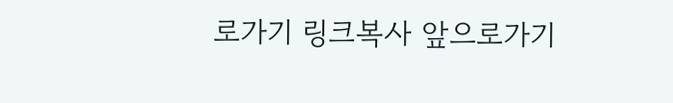로가기 링크복사 앞으로가기